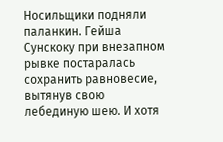Носильщики подняли паланкин. Гейша Сунскоку при внезапном рывке постаралась сохранить равновесие, вытянув свою лебединую шею. И хотя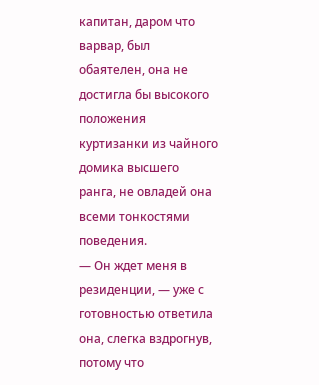капитан, даром что варвар, был обаятелен, она не достигла бы высокого положения куртизанки из чайного домика высшего ранга, не овладей она всеми тонкостями поведения.
— Он ждет меня в резиденции, — уже с готовностью ответила она, слегка вздрогнув, потому что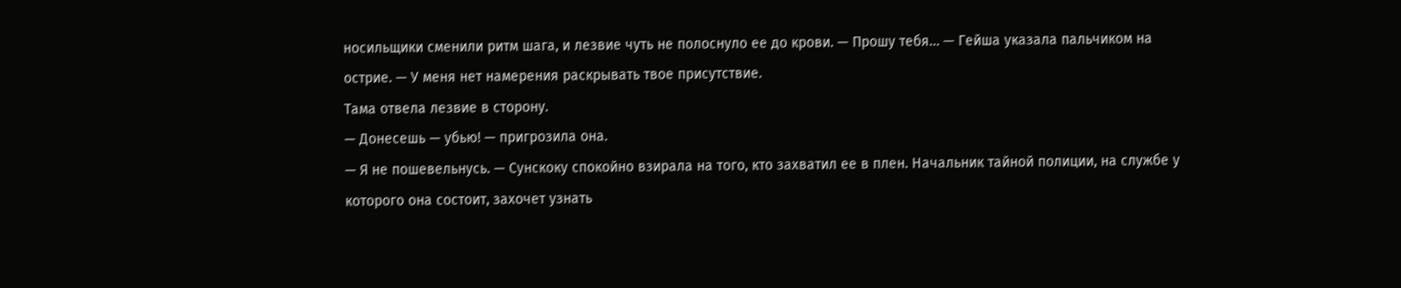носильщики сменили ритм шага, и лезвие чуть не полоснуло ее до крови. — Прошу тебя… — Гейша указала пальчиком на острие. — У меня нет намерения раскрывать твое присутствие.
Тама отвела лезвие в сторону.
— Донесешь — убью! — пригрозила она.
— Я не пошевельнусь. — Сунскоку спокойно взирала на того, кто захватил ее в плен. Начальник тайной полиции, на службе у которого она состоит, захочет узнать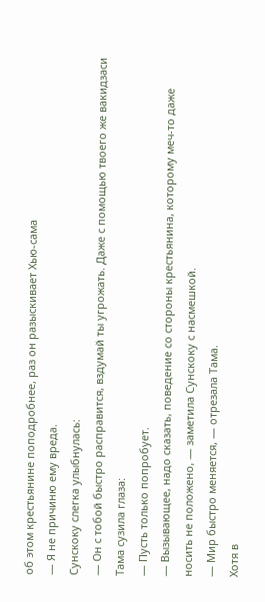об этом крестьянине поподробнее, раз он разыскивает Хью-сама
— Я не причиню ему вреда.
Сунскоку слегка улыбнулась:
— Он с тобой быстро расправится, вздумай ты угрожать. Даже с помощью твоего же вакидзаси
Тама сузила глаза:
— Пусть только попробует.
— Вызывающее, надо сказать, поведение со стороны крестьянина, которому меч-то даже носить не положено, — заметила Сунскоку с насмешкой.
— Мир быстро меняется, — отрезала Тама.
Хотя в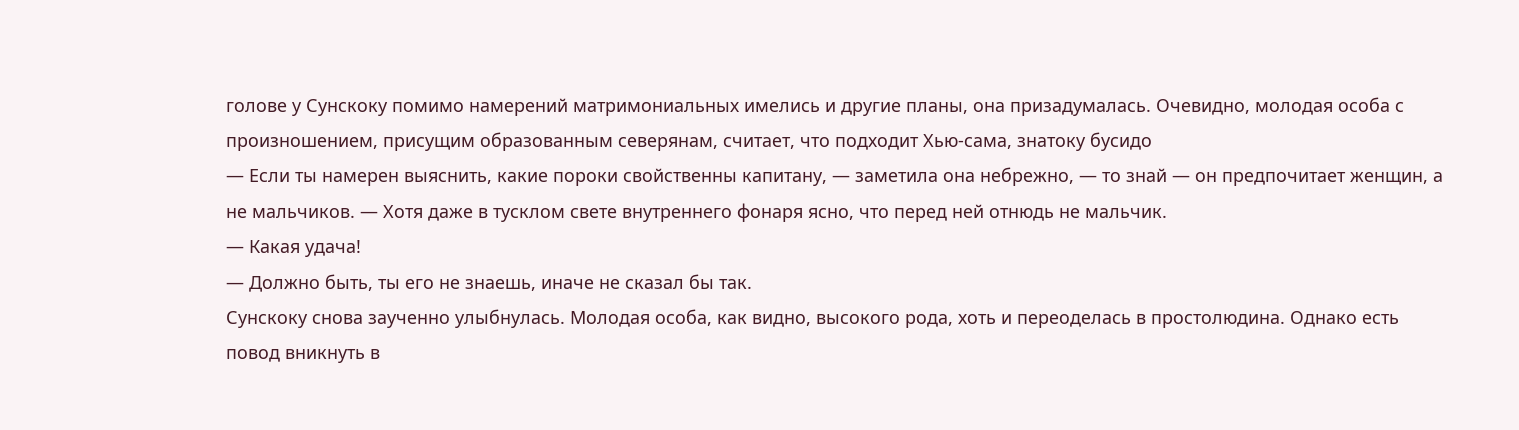голове у Сунскоку помимо намерений матримониальных имелись и другие планы, она призадумалась. Очевидно, молодая особа с произношением, присущим образованным северянам, считает, что подходит Хью-сама, знатоку бусидо
— Если ты намерен выяснить, какие пороки свойственны капитану, — заметила она небрежно, — то знай — он предпочитает женщин, а не мальчиков. — Хотя даже в тусклом свете внутреннего фонаря ясно, что перед ней отнюдь не мальчик.
— Какая удача!
— Должно быть, ты его не знаешь, иначе не сказал бы так.
Сунскоку снова заученно улыбнулась. Молодая особа, как видно, высокого рода, хоть и переоделась в простолюдина. Однако есть повод вникнуть в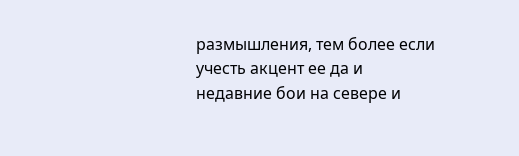размышления, тем более если учесть акцент ее да и недавние бои на севере и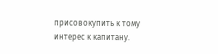присовокупить к тому интерес к капитану.